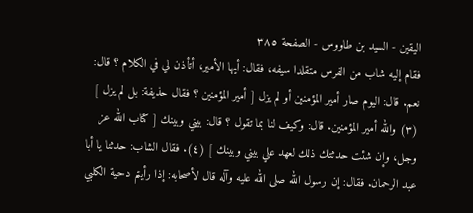اليقين - السيد بن طاووس - الصفحة ٣٨٥
فقام إليه شاب من الفرس متقلدا سيفه، فقال: أيها الأمير، أتأذن لي في الكلام ؟ قال: نعم. قال: اليوم صار أمير المؤمنين أو لم يزل [ أمير المؤمنين ؟ فقال حذيفة: بل لم يزل ] (٣) والله أمير المؤمنين. قال: وكيف لنا بما تقول ؟ قال: بيني وبينك [ كتاب الله عز وجل، وإن شئت حدثتك ذلك لعهد علي بيني وبينك ] (٤). فقال الشاب: حدثنا يا أبا عبد الرحمان. فقال: إن رسول الله صلى الله عليه وآله قال لأصحابه: إذا رأيتم دحية الكلبي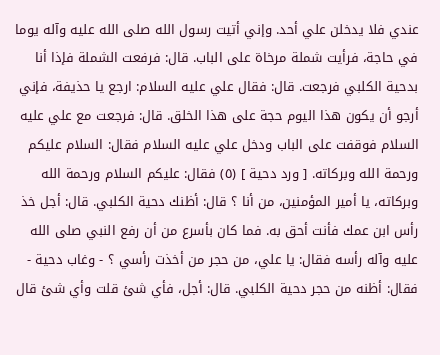عندي فلا يدخلن علي أحد. وإني أتيت رسول الله صلى الله عليه وآله يوما في حاجة، فرأيت شملة مرخاة على الباب. قال: فرفعت الشملة فإذا أنا بدحية الكلبي فرجعت. قال: فقال علي عليه السلام: ارجع يا حذيفة، فإني أرجو أن يكون هذا اليوم حجة على هذا الخلق. قال: فرجعت مع علي عليه السلام فوقفت على الباب ودخل علي عليه السلام فقال: السلام عليكم ورحمة الله وبركاته. [ ورد دحية ] (٥) فقال: عليكم السلام ورحمة الله وبركاته، يا أمير المؤمنين، من أنا ؟ قال: أظنك دحية الكلبي. قال: أجل خذ رأس ابن عمك فأنت أحق به. فما كان بأسرع من أن رفع النبي صلى الله عليه وآله رأسه فقال: يا علي، من حجر من أخذت رأسي ؟ - وغاب دحية - فقال: أظنه من حجر دحية الكلبي. قال: أجل، فأي شئ قلت وأي شئ قال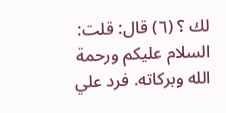لك ؟ (٦) قال: قلت: السلام عليكم ورحمة الله وبركاته. فرد علي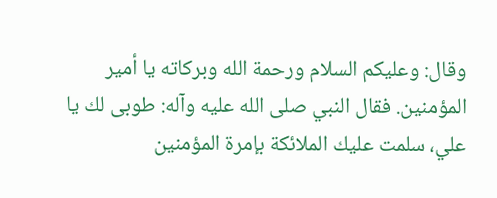وقال: وعليكم السلام ورحمة الله وبركاته يا أمير المؤمنين. فقال النبي صلى الله عليه وآله: طوبى لك يا علي، سلمت عليك الملائكة بإمرة المؤمنين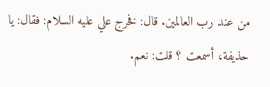من عند رب العالمين. قال: فخرج علي عليه السلام: فقال: يا حذيفة، أسمعت ؟ قلت: نعم.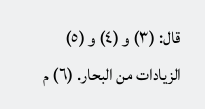قال: (٣) و (٤) و (٥) الزيادات من البحار. (٦) م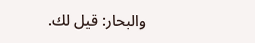والبحار: قيل لك.